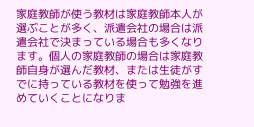家庭教師が使う教材は家庭教師本人が選ぶことが多く、派遣会社の場合は派遣会社で決まっている場合も多くなります。個人の家庭教師の場合は家庭教師自身が選んだ教材、または生徒がすでに持っている教材を使って勉強を進めていくことになりま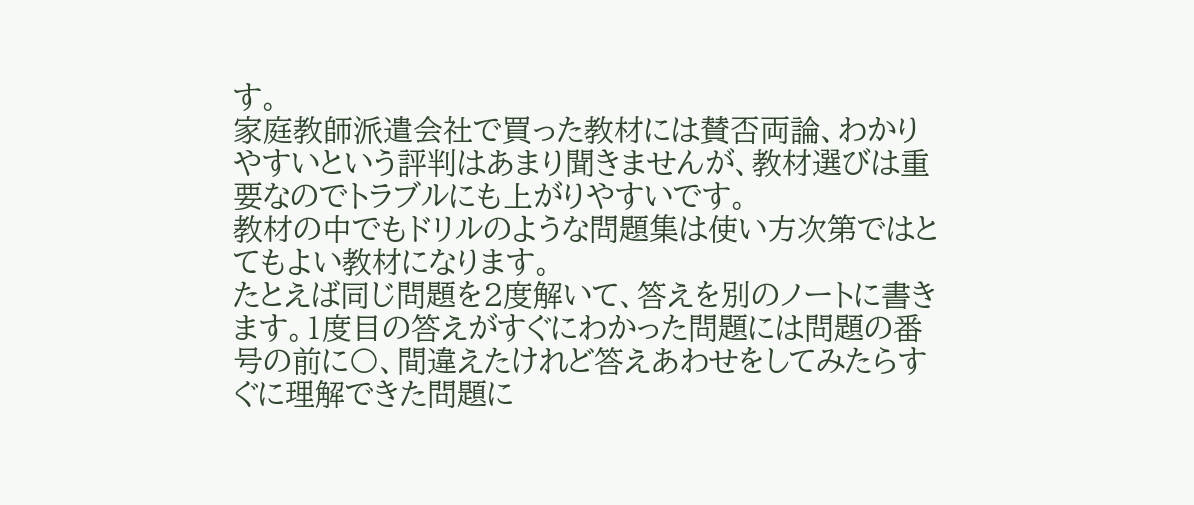す。
家庭教師派遣会社で買った教材には賛否両論、わかりやすいという評判はあまり聞きませんが、教材選びは重要なのでトラブルにも上がりやすいです。
教材の中でもドリルのような問題集は使い方次第ではとてもよい教材になります。
たとえば同じ問題を2度解いて、答えを別のノートに書きます。1度目の答えがすぐにわかった問題には問題の番号の前に〇、間違えたけれど答えあわせをしてみたらすぐに理解できた問題に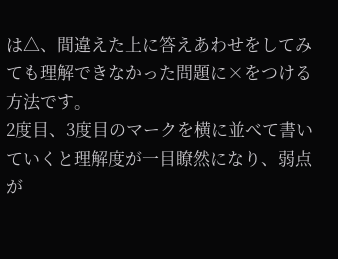は△、間違えた上に答えあわせをしてみても理解できなかった問題に×をつける方法です。
2度目、3度目のマークを横に並べて書いていくと理解度が一目瞭然になり、弱点が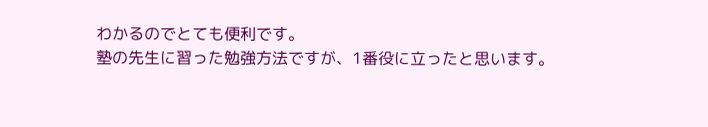わかるのでとても便利です。
塾の先生に習った勉強方法ですが、1番役に立ったと思います。